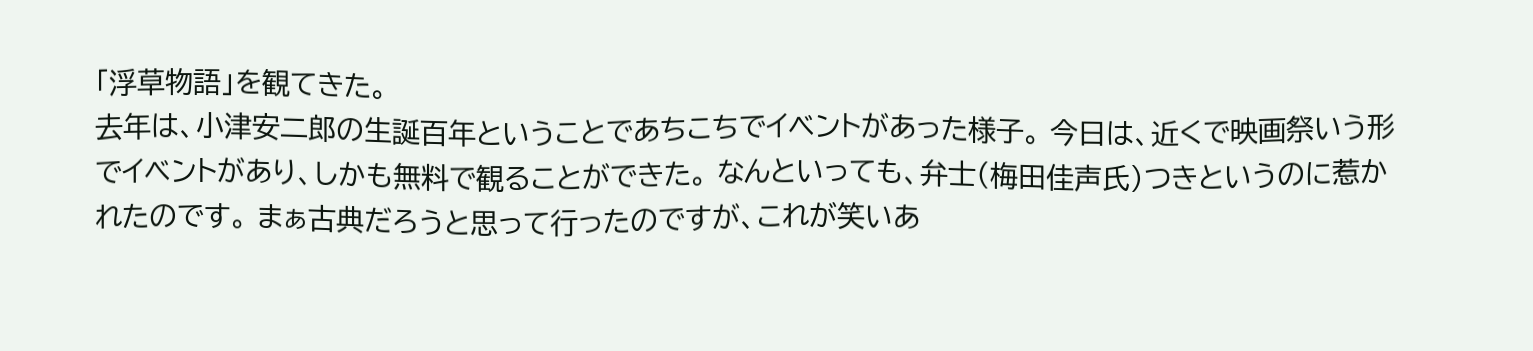「浮草物語」を観てきた。
去年は、小津安二郎の生誕百年ということであちこちでイベントがあった様子。 今日は、近くで映画祭いう形でイベントがあり、しかも無料で観ることができた。 なんといっても、弁士(梅田佳声氏)つきというのに惹かれたのです。 まぁ古典だろうと思って行ったのですが、これが笑いあ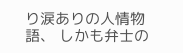り涙ありの人情物語、 しかも弁士の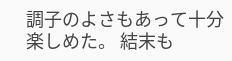調子のよさもあって十分楽しめた。 結末も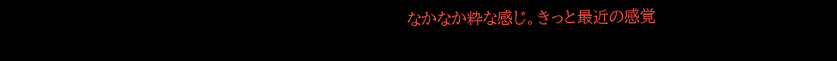なかなか粋な感じ。きっと最近の感覚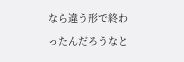なら違う形で終わったんだろうなと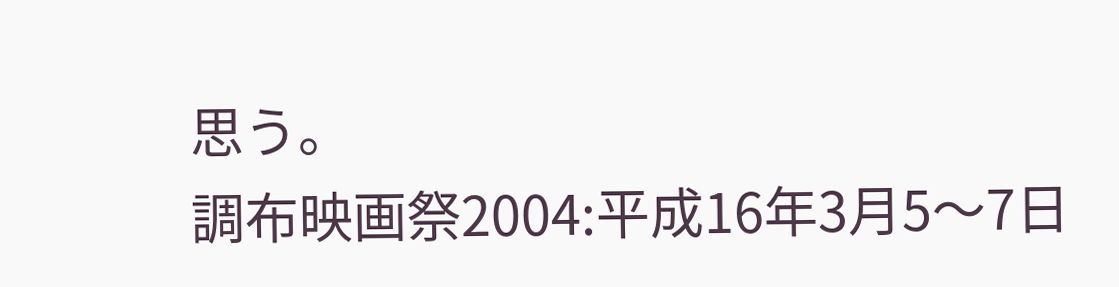思う。
調布映画祭2004:平成16年3月5〜7日